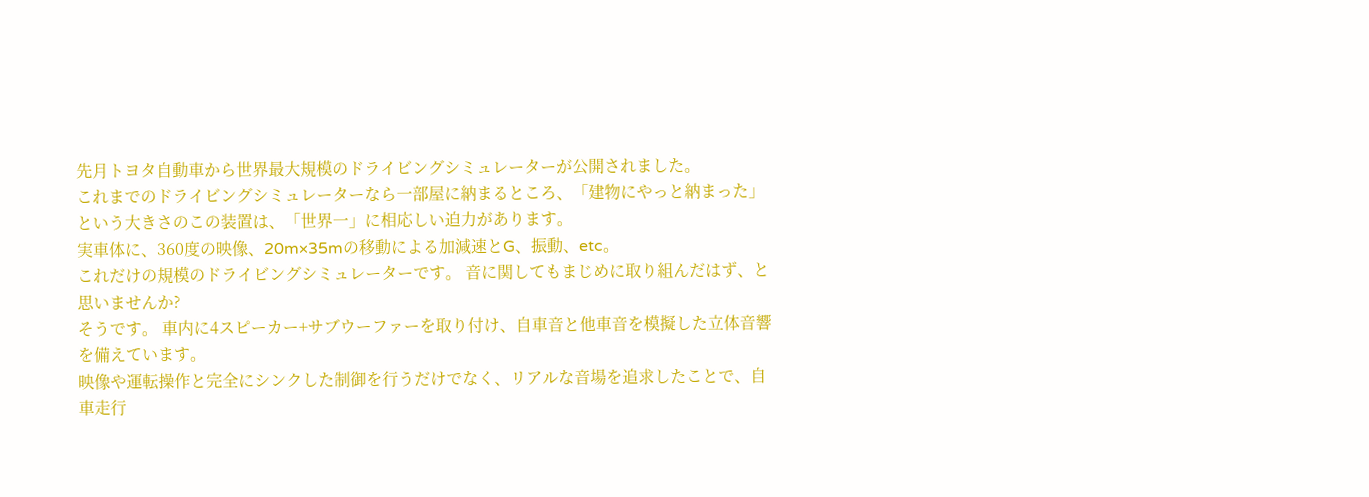先月トヨタ自動車から世界最大規模のドライビングシミュレーターが公開されました。
これまでのドライビングシミュレーターなら一部屋に納まるところ、「建物にやっと納まった」という大きさのこの装置は、「世界一」に相応しい迫力があります。
実車体に、360度の映像、20m×35mの移動による加減速とG、振動、etc。
これだけの規模のドライビングシミュレーターです。 音に関してもまじめに取り組んだはず、と思いませんか?
そうです。 車内に4スピーカー+サブウーファーを取り付け、自車音と他車音を模擬した立体音響を備えています。
映像や運転操作と完全にシンクした制御を行うだけでなく、リアルな音場を追求したことで、自車走行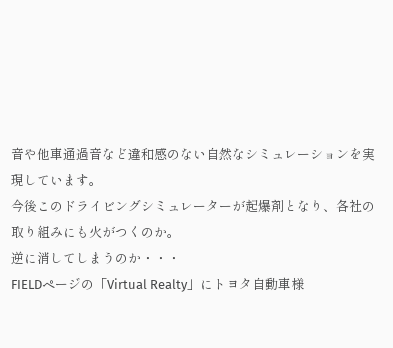音や他車通過音など違和感のない自然なシミュレーションを実現しています。
今後このドライビングシミュレーターが起爆剤となり、各社の取り組みにも火がつくのか。
逆に消してしまうのか・・・
FIELDページの「Virtual Realty」にトヨタ自動車様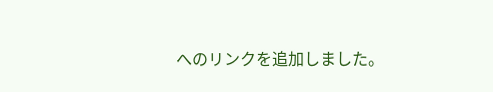へのリンクを追加しました。